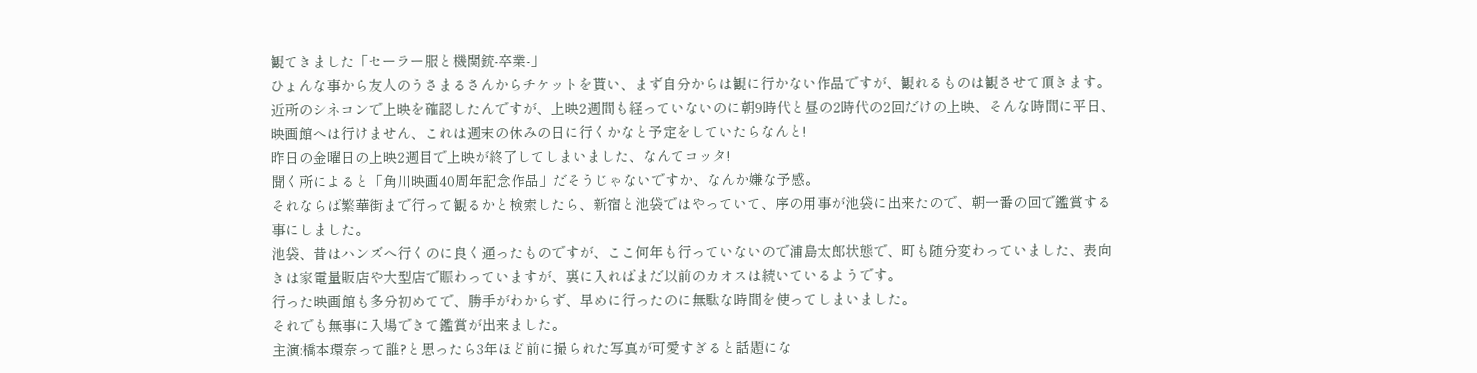観てきました「セーラー服と機関銃-卒業-」
ひょんな事から友人のうさまるさんからチケットを貰い、まず自分からは観に行かない作品ですが、観れるものは観させて頂きます。
近所のシネコンで上映を確認したんですが、上映2週間も経っていないのに朝9時代と昼の2時代の2回だけの上映、そんな時間に平日、映画館へは行けません、これは週末の休みの日に行くかなと予定をしていたらなんと!
昨日の金曜日の上映2週目で上映が終了してしまいました、なんてコッタ!
聞く所によると「角川映画40周年記念作品」だそうじゃないですか、なんか嫌な予感。
それならば繁華街まで行って観るかと検索したら、新宿と池袋ではやっていて、序の用事が池袋に出来たので、朝一番の回で鑑賞する事にしました。
池袋、昔はハンズへ行くのに良く通ったものですが、ここ何年も行っていないので浦島太郎状態で、町も随分変わっていました、表向きは家電量販店や大型店で賑わっていますが、裏に入ればまだ以前のカオスは続いているようです。
行った映画館も多分初めてで、勝手がわからず、早めに行ったのに無駄な時間を使ってしまいました。
それでも無事に入場できて鑑賞が出来ました。
主演:橋本環奈って誰?と思ったら3年ほど前に撮られた写真が可愛すぎると話題にな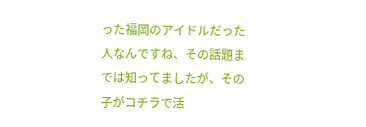った福岡のアイドルだった人なんですね、その話題までは知ってましたが、その子がコチラで活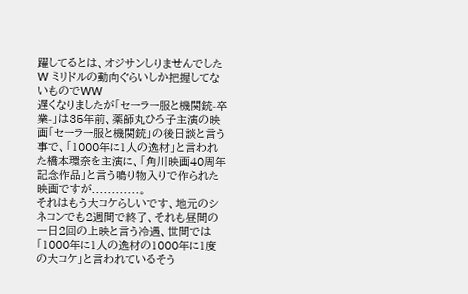躍してるとは、オジサンしりませんでしたW ミリドルの動向ぐらいしか把握してないものでWW
遅くなりましたが「セーラー服と機関銃-卒業-」は35年前、薬師丸ひろ子主演の映画「セーラー服と機関銃」の後日談と言う事で、「1000年に1人の逸材」と言われた橋本環奈を主演に、「角川映画40周年記念作品」と言う鳴り物入りで作られた映画ですが............。
それはもう大コケらしいです、地元のシネコンでも2週間で終了、それも昼間の一日2回の上映と言う冷遇、世間では「1000年に1人の逸材の1000年に1度の大コケ」と言われているそう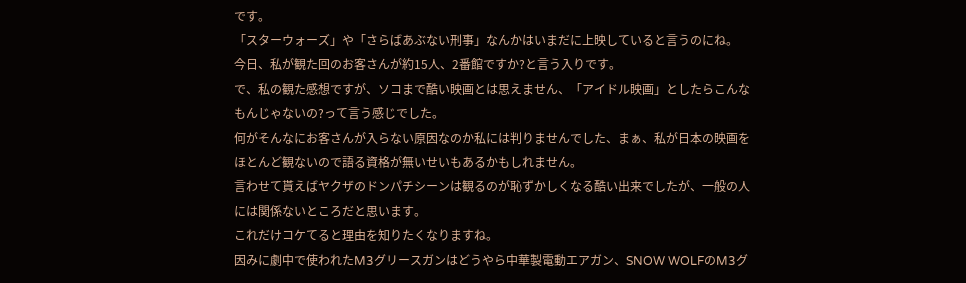です。
「スターウォーズ」や「さらばあぶない刑事」なんかはいまだに上映していると言うのにね。
今日、私が観た回のお客さんが約15人、2番館ですか?と言う入りです。
で、私の観た感想ですが、ソコまで酷い映画とは思えません、「アイドル映画」としたらこんなもんじゃないの?って言う感じでした。
何がそんなにお客さんが入らない原因なのか私には判りませんでした、まぁ、私が日本の映画をほとんど観ないので語る資格が無いせいもあるかもしれません。
言わせて貰えばヤクザのドンパチシーンは観るのが恥ずかしくなる酷い出来でしたが、一般の人には関係ないところだと思います。
これだけコケてると理由を知りたくなりますね。
因みに劇中で使われたM3グリースガンはどうやら中華製電動エアガン、SNOW WOLFのM3グ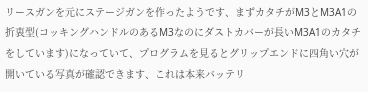リースガンを元にステージガンを作ったようです、まずカタチがM3とM3A1の折衷型(コッキングハンドルのあるM3なのにダストカバーが長いM3A1のカタチをしています)になっていて、プログラムを見るとグリップエンドに四角い穴が開いている写真が確認できます、これは本来バッテリ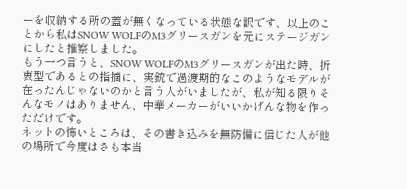ーを収納する所の蓋が無くなっている状態な訳です、以上のことから私はSNOW WOLFのM3グリースガンを元にステージガンにしたと推察しました。
もう一つ言うと、SNOW WOLFのM3グリースガンが出た時、折衷型であるとの指摘に、実銃で過渡期的なこのようなモデルが在ったんじゃないのかと言う人がいましたが、私が知る限りそんなモノはありません、中華メーカーがいいかげんな物を作っただけです。
ネットの怖いところは、その書き込みを無防備に信じた人が他の場所で今度はさも本当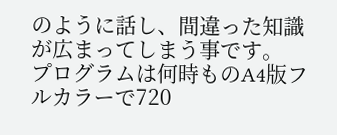のように話し、間違った知識が広まってしまう事です。
プログラムは何時ものA4版フルカラーで720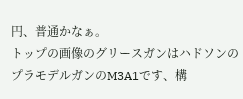円、普通かなぁ。
トップの画像のグリースガンはハドソンのプラモデルガンのM3A1です、構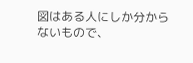図はある人にしか分からないもので、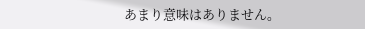あまり意味はありません。